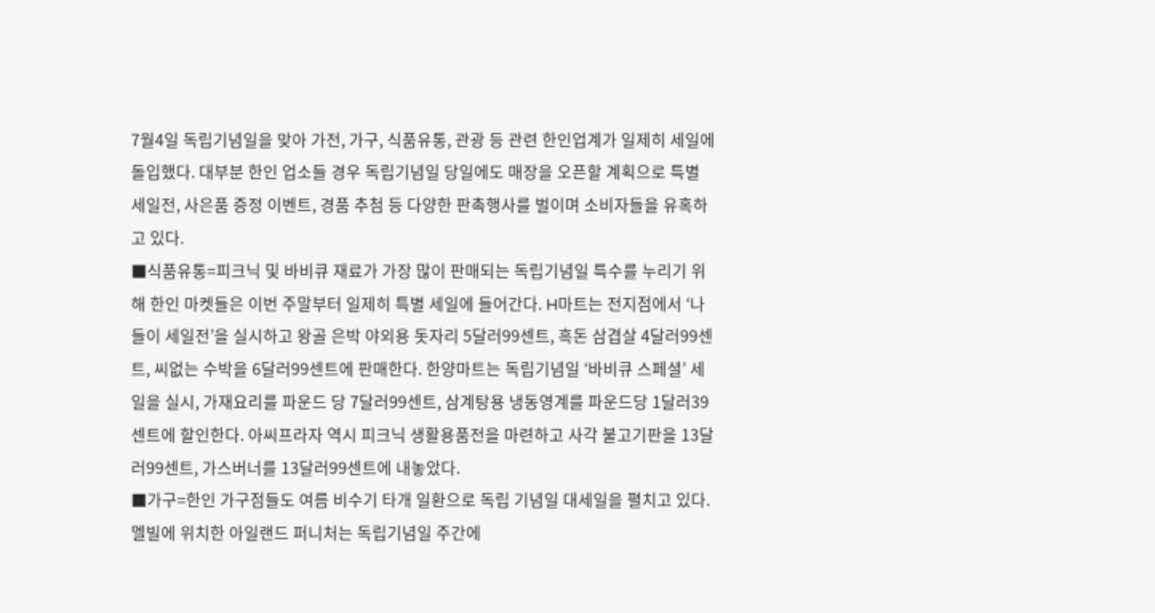7월4일 독립기념일을 맞아 가전, 가구, 식품유통, 관광 등 관련 한인업계가 일제히 세일에 돌입했다. 대부분 한인 업소들 경우 독립기념일 당일에도 매장을 오픈할 계획으로 특별 세일전, 사은품 증정 이벤트, 경품 추첨 등 다양한 판촉행사를 벌이며 소비자들을 유혹하고 있다.
■식품유통=피크닉 및 바비큐 재료가 가장 많이 판매되는 독립기념일 특수를 누리기 위해 한인 마켓들은 이번 주말부터 일제히 특별 세일에 들어간다. H마트는 전지점에서 ‘나들이 세일전’을 실시하고 왕골 은박 야외용 돗자리 5달러99센트, 흑돈 삼겹살 4달러99센트, 씨없는 수박을 6달러99센트에 판매한다. 한양마트는 독립기념일 ‘바비큐 스페셜’ 세일을 실시, 가재요리를 파운드 당 7달러99센트, 삼계탕용 냉동영계를 파운드당 1달러39센트에 할인한다. 아씨프라자 역시 피크닉 생활용품전을 마련하고 사각 불고기판을 13달러99센트, 가스버너를 13달러99센트에 내놓았다.
■가구=한인 가구점들도 여름 비수기 타개 일환으로 독립 기념일 대세일을 펼치고 있다. 멜빌에 위치한 아일랜드 퍼니처는 독립기념일 주간에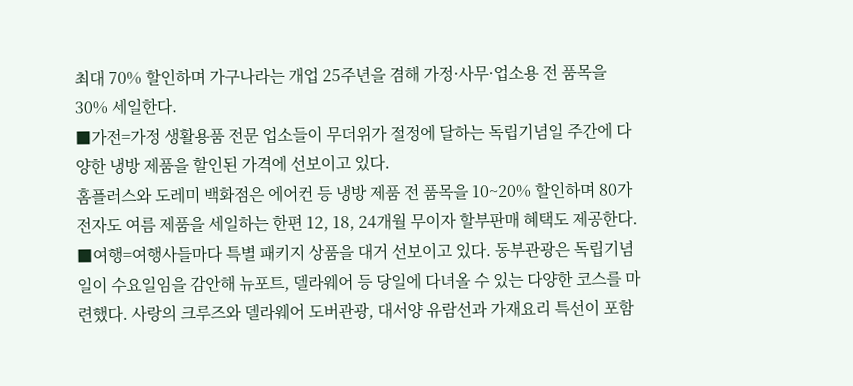최대 70% 할인하며 가구나라는 개업 25주년을 겸해 가정·사무·업소용 전 품목을 30% 세일한다.
■가전=가정 생활용품 전문 업소들이 무더위가 절정에 달하는 독립기념일 주간에 다양한 냉방 제품을 할인된 가격에 선보이고 있다.
홈플러스와 도레미 백화점은 에어컨 등 냉방 제품 전 품목을 10~20% 할인하며 80가 전자도 여름 제품을 세일하는 한편 12, 18, 24개월 무이자 할부판매 혜택도 제공한다.
■여행=여행사들마다 특별 패키지 상품을 대거 선보이고 있다. 동부관광은 독립기념일이 수요일임을 감안해 뉴포트, 델라웨어 등 당일에 다녀올 수 있는 다양한 코스를 마련했다. 사랑의 크루즈와 델라웨어 도버관광, 대서양 유람선과 가재요리 특선이 포함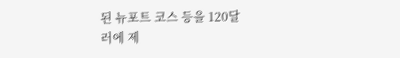된 뉴포트 코스 등을 120달
러에 제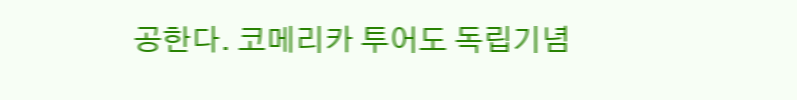공한다. 코메리카 투어도 독립기념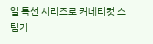일 특선 시리즈로 커네티컷 스팀기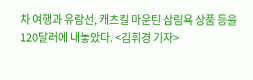차 여행과 유람선, 캐츠킬 마운틴 삼림욕 상품 등을 120달러에 내놓았다. <김휘경 기자>